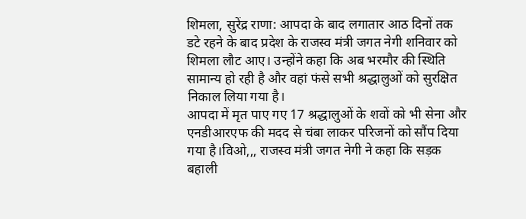शिमला, सुरेंद्र राणा: आपदा के बाद लगातार आठ दिनों तक डटे रहने के बाद प्रदेश के राजस्व मंत्री जगत नेगी शनिवार को शिमला लौट आए। उन्होंने कहा कि अब भरमौर की स्थिति सामान्य हो रही है और वहां फंसे सभी श्रद्धालुओं को सुरक्षित निकाल लिया गया है।
आपदा में मृत पाए गए 17 श्रद्धालुओं के शवों को भी सेना और एनडीआरएफ की मदद से चंबा लाकर परिजनों को सौंप दिया गया है।विओ,,, राजस्व मंत्री जगत नेगी ने कहा कि सड़क बहाली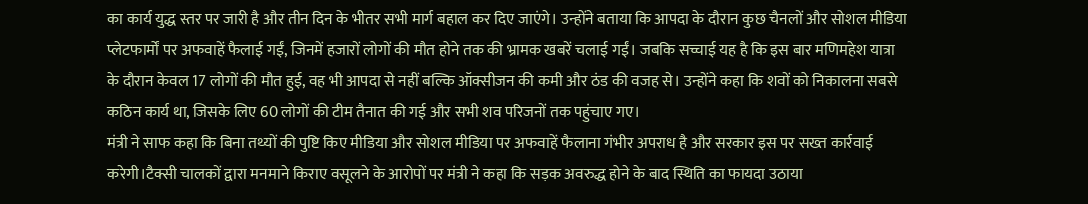का कार्य युद्ध स्तर पर जारी है और तीन दिन के भीतर सभी मार्ग बहाल कर दिए जाएंगे। उन्होंने बताया कि आपदा के दौरान कुछ चैनलों और सोशल मीडिया प्लेटफार्मों पर अफवाहें फैलाई गईं, जिनमें हजारों लोगों की मौत होने तक की भ्रामक खबरें चलाई गईं। जबकि सच्चाई यह है कि इस बार मणिमहेश यात्रा के दौरान केवल 17 लोगों की मौत हुई, वह भी आपदा से नहीं बल्कि ऑक्सीजन की कमी और ठंड की वजह से। उन्होंने कहा कि शवों को निकालना सबसे कठिन कार्य था, जिसके लिए 60 लोगों की टीम तैनात की गई और सभी शव परिजनों तक पहुंचाए गए।
मंत्री ने साफ कहा कि बिना तथ्यों की पुष्टि किए मीडिया और सोशल मीडिया पर अफवाहें फैलाना गंभीर अपराध है और सरकार इस पर सख्त कार्रवाई करेगी।टैक्सी चालकों द्वारा मनमाने किराए वसूलने के आरोपों पर मंत्री ने कहा कि सड़क अवरुद्ध होने के बाद स्थिति का फायदा उठाया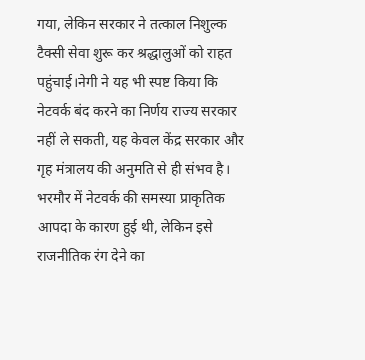गया, लेकिन सरकार ने तत्काल निशुल्क टैक्सी सेवा शुरू कर श्रद्धालुओं को राहत पहुंचाई।नेगी ने यह भी स्पष्ट किया कि नेटवर्क बंद करने का निर्णय राज्य सरकार नहीं ले सकती, यह केवल केंद्र सरकार और गृह मंत्रालय की अनुमति से ही संभव है। भरमौर में नेटवर्क की समस्या प्राकृतिक आपदा के कारण हुई थी, लेकिन इसे राजनीतिक रंग देने का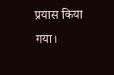प्रयास किया गया।